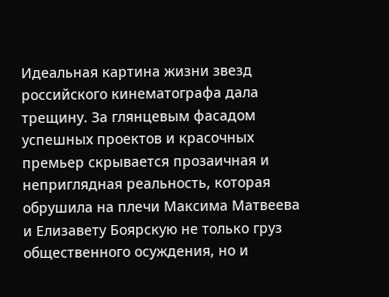Идеальная картина жизни звезд российского кинематографа дала трещину. За глянцевым фасадом успешных проектов и красочных премьер скрывается прозаичная и неприглядная реальность, которая обрушила на плечи Максима Матвеева и Елизавету Боярскую не только груз общественного осуждения, но и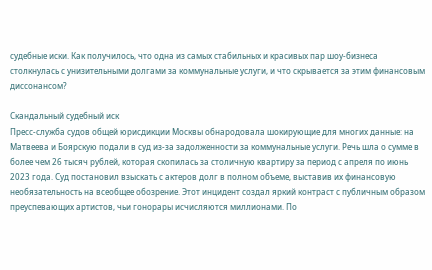судебные иски. Как получилось, что одна из самых стабильных и красивых пар шоу-бизнеса столкнулась с унизительными долгами за коммунальные услуги, и что скрывается за этим финансовым диссонансом?

Скандальный судебный иск
Пресс-служба судов общей юрисдикции Москвы обнародовала шокирующие для многих данные: на Матвеева и Боярскую подали в суд из-за задолженности за коммунальные услуги. Речь шла о сумме в более чем 26 тысяч рублей, которая скопилась за столичную квартиру за период с апреля по июнь 2023 года. Суд постановил взыскать с актеров долг в полном объеме, выставив их финансовую необязательность на всеобщее обозрение. Этот инцидент создал яркий контраст с публичным образом преуспевающих артистов, чьи гонорары исчисляются миллионами. По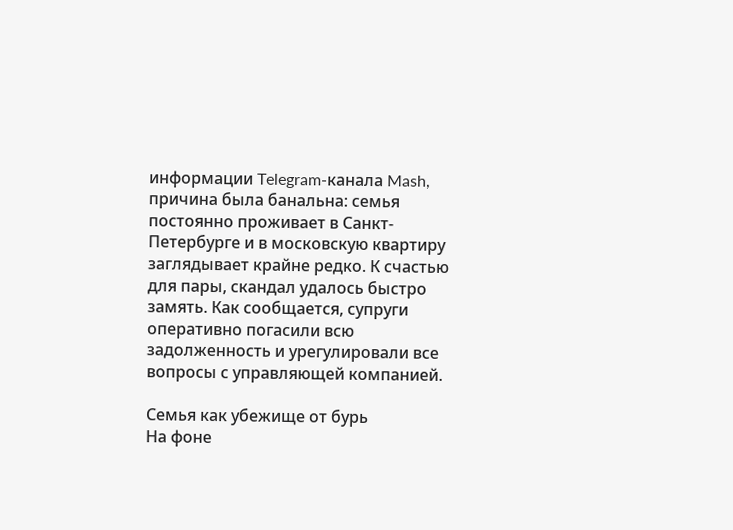информации Telegram-канала Mash, причина была банальна: семья постоянно проживает в Санкт-Петербурге и в московскую квартиру заглядывает крайне редко. К счастью для пары, скандал удалось быстро замять. Как сообщается, супруги оперативно погасили всю задолженность и урегулировали все вопросы с управляющей компанией.

Семья как убежище от бурь
На фоне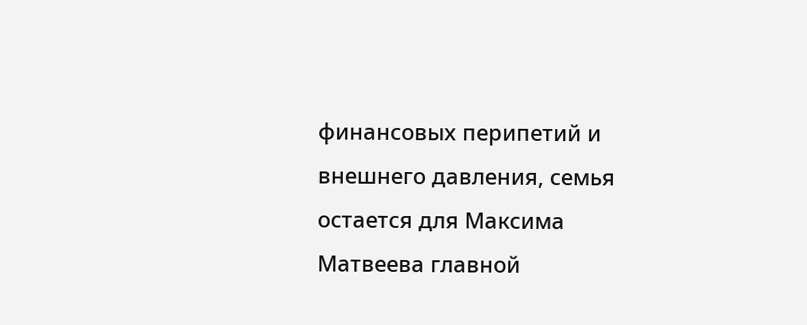финансовых перипетий и внешнего давления, семья остается для Максима Матвеева главной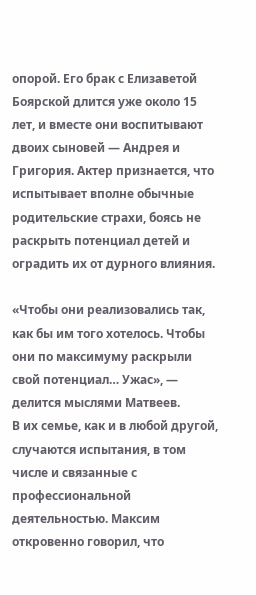опорой. Его брак с Елизаветой Боярской длится уже около 15 лет, и вместе они воспитывают двоих сыновей — Андрея и Григория. Актер признается, что испытывает вполне обычные родительские страхи, боясь не раскрыть потенциал детей и оградить их от дурного влияния.

«Чтобы они реализовались так, как бы им того хотелось. Чтобы они по максимуму раскрыли свой потенциал… Ужас», — делится мыслями Матвеев.
В их семье, как и в любой другой, случаются испытания, в том числе и связанные с профессиональной деятельностью. Максим откровенно говорил, что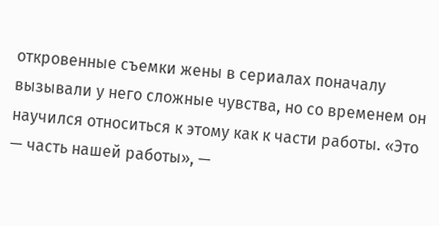откровенные съемки жены в сериалах поначалу вызывали у него сложные чувства, но со временем он научился относиться к этому как к части работы. «Это — часть нашей работы», —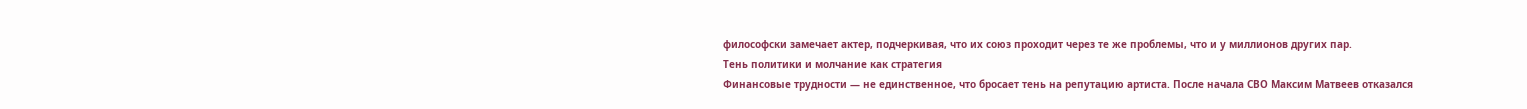философски замечает актер, подчеркивая, что их союз проходит через те же проблемы, что и у миллионов других пар.
Тень политики и молчание как стратегия
Финансовые трудности — не единственное, что бросает тень на репутацию артиста. После начала СВО Максим Матвеев отказался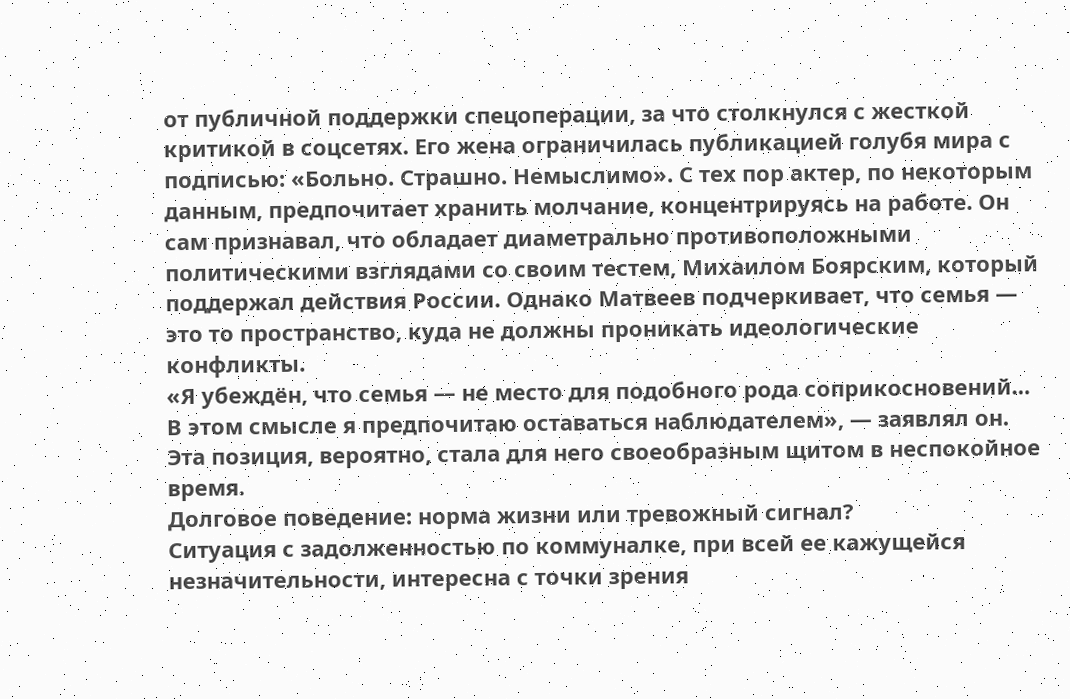от публичной поддержки спецоперации, за что столкнулся с жесткой критикой в соцсетях. Его жена ограничилась публикацией голубя мира с подписью: «Больно. Страшно. Немыслимо». С тех пор актер, по некоторым данным, предпочитает хранить молчание, концентрируясь на работе. Он сам признавал, что обладает диаметрально противоположными политическими взглядами со своим тестем, Михаилом Боярским, который поддержал действия России. Однако Матвеев подчеркивает, что семья — это то пространство, куда не должны проникать идеологические конфликты.
«Я убеждён, что семья — не место для подобного рода соприкосновений… В этом смысле я предпочитаю оставаться наблюдателем», — заявлял он.
Эта позиция, вероятно, стала для него своеобразным щитом в неспокойное время.
Долговое поведение: норма жизни или тревожный сигнал?
Ситуация с задолженностью по коммуналке, при всей ее кажущейся незначительности, интересна с точки зрения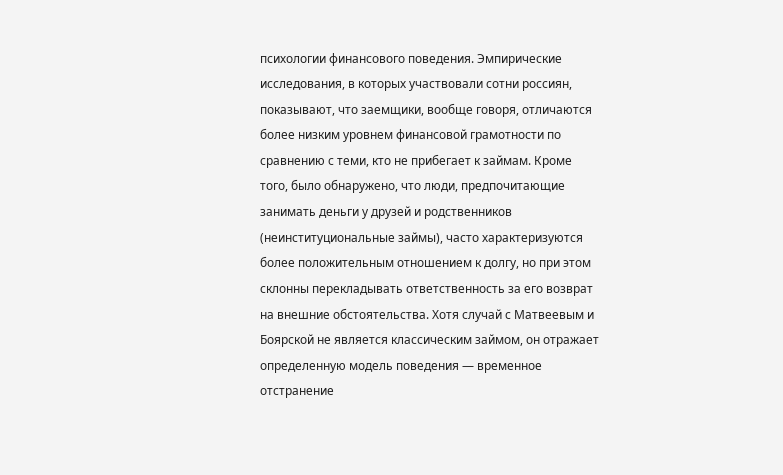психологии финансового поведения. Эмпирические исследования, в которых участвовали сотни россиян, показывают, что заемщики, вообще говоря, отличаются более низким уровнем финансовой грамотности по сравнению с теми, кто не прибегает к займам. Кроме того, было обнаружено, что люди, предпочитающие занимать деньги у друзей и родственников (неинституциональные займы), часто характеризуются более положительным отношением к долгу, но при этом склонны перекладывать ответственность за его возврат на внешние обстоятельства. Хотя случай с Матвеевым и Боярской не является классическим займом, он отражает определенную модель поведения — временное отстранение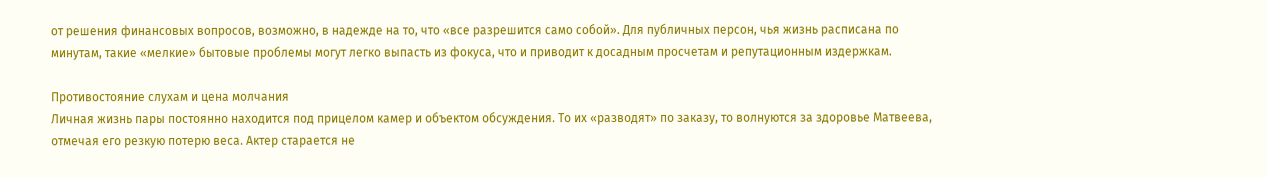от решения финансовых вопросов, возможно, в надежде на то, что «все разрешится само собой». Для публичных персон, чья жизнь расписана по минутам, такие «мелкие» бытовые проблемы могут легко выпасть из фокуса, что и приводит к досадным просчетам и репутационным издержкам.

Противостояние слухам и цена молчания
Личная жизнь пары постоянно находится под прицелом камер и объектом обсуждения. То их «разводят» по заказу, то волнуются за здоровье Матвеева, отмечая его резкую потерю веса. Актер старается не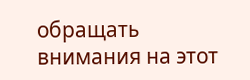обращать внимания на этот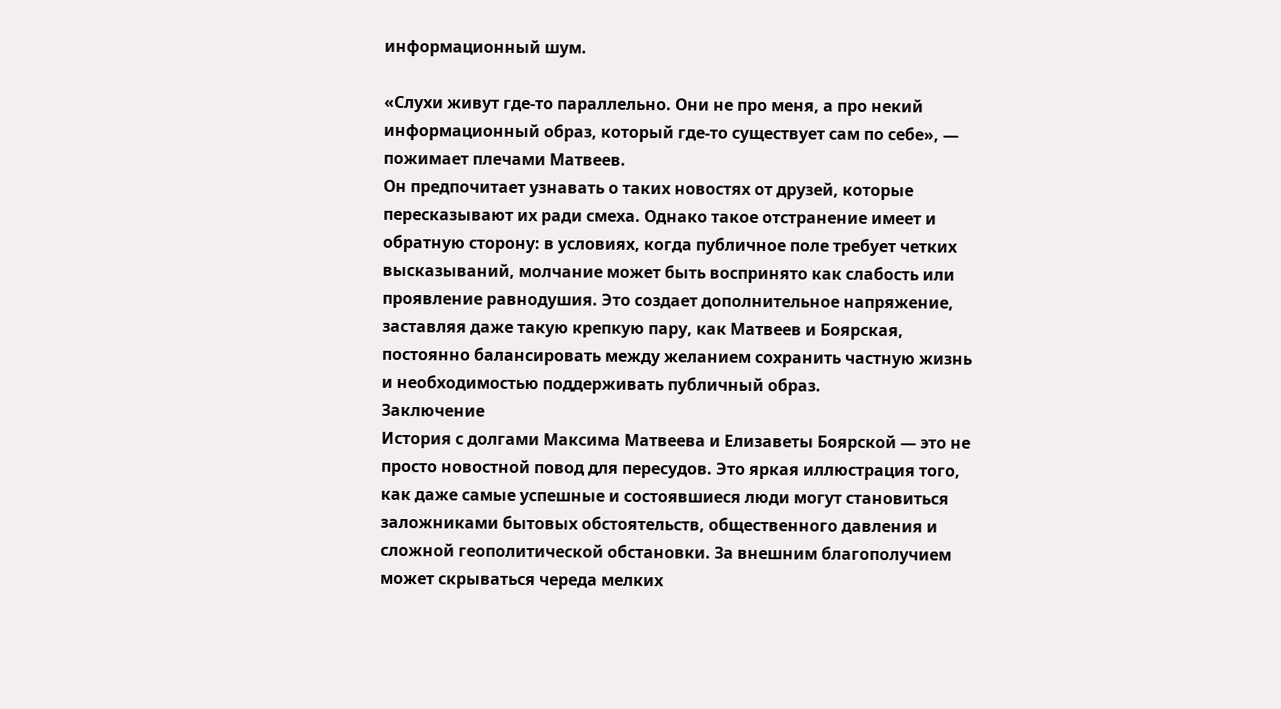информационный шум.

«Слухи живут где-то параллельно. Они не про меня, а про некий информационный образ, который где-то существует сам по себе», — пожимает плечами Матвеев.
Он предпочитает узнавать о таких новостях от друзей, которые пересказывают их ради смеха. Однако такое отстранение имеет и обратную сторону: в условиях, когда публичное поле требует четких высказываний, молчание может быть воспринято как слабость или проявление равнодушия. Это создает дополнительное напряжение, заставляя даже такую крепкую пару, как Матвеев и Боярская, постоянно балансировать между желанием сохранить частную жизнь и необходимостью поддерживать публичный образ.
Заключение
История с долгами Максима Матвеева и Елизаветы Боярской — это не просто новостной повод для пересудов. Это яркая иллюстрация того, как даже самые успешные и состоявшиеся люди могут становиться заложниками бытовых обстоятельств, общественного давления и сложной геополитической обстановки. За внешним благополучием может скрываться череда мелких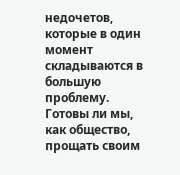недочетов, которые в один момент складываются в большую проблему. Готовы ли мы, как общество, прощать своим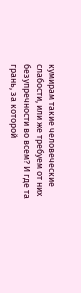кумирам такие человеческие слабости, или же требуем от них безупречности во всем? И где та грань, за которой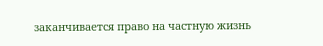заканчивается право на частную жизнь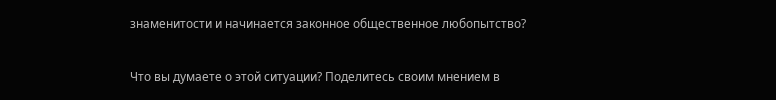знаменитости и начинается законное общественное любопытство?

Что вы думаете о этой ситуации? Поделитесь своим мнением в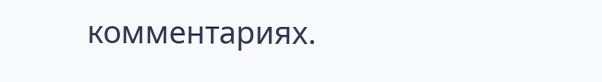комментариях.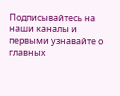Подписывайтесь на наши каналы и первыми узнавайте о главных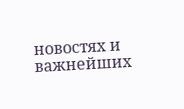новостях и важнейших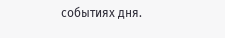событиях дня.